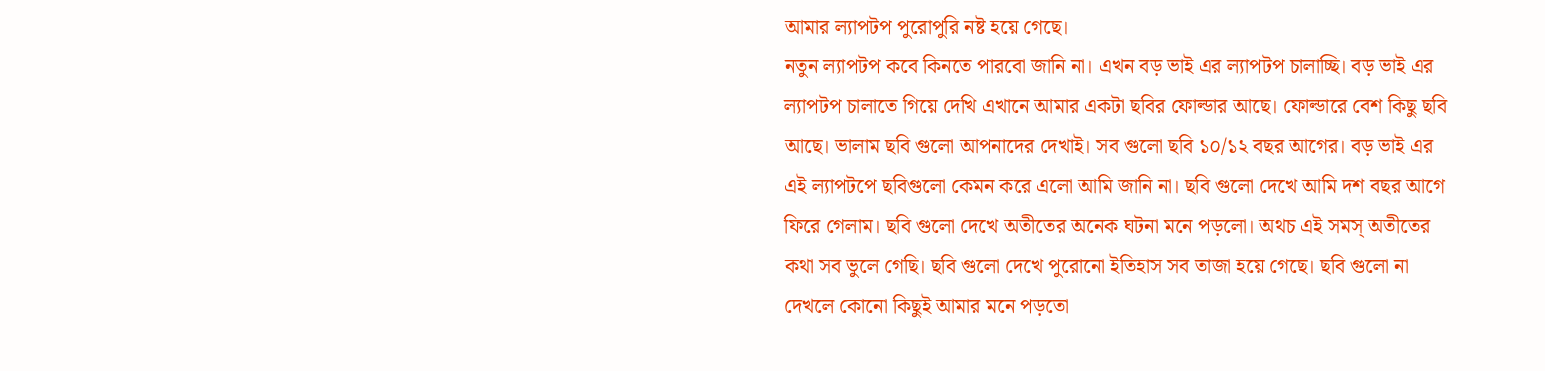আমার ল্যাপটপ পুরোপুরি নষ্ট হয়ে গেছে।
নতুন ল্যাপটপ কবে কিনতে পারবো জানি না। এখন বড় ভাই এর ল্যাপটপ চালাচ্ছি। বড় ভাই এর ল্যাপটপ চালাতে গিয়ে দেখি এখানে আমার একটা ছবির ফোল্ডার আছে। ফোল্ডারে বেশ কিছু ছবি আছে। ভালাম ছবি গুলো আপনাদের দেখাই। সব গুলো ছবি ১০/১২ বছর আগের। বড় ভাই এর এই ল্যাপটপে ছবিগুলো কেমন করে এলো আমি জানি না। ছবি গুলো দেখে আমি দশ বছর আগে ফিরে গেলাম। ছবি গুলো দেখে অতীতের অনেক ঘটনা মনে পড়লো। অথচ এই সমস্ অতীতের কথা সব ভুলে গেছি। ছবি গুলো দেখে পুরোনো ইতিহাস সব তাজা হয়ে গেছে। ছবি গুলো না দেখলে কোনো কিছুই আমার মনে পড়তো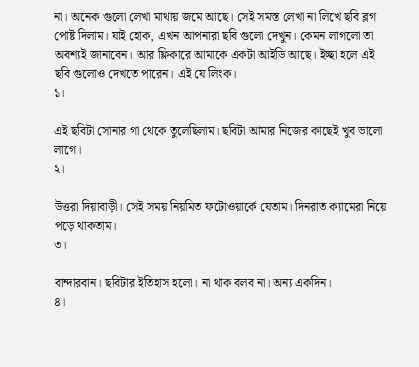না। অনেক গুলো লেখা মাথায় জমে আছে। সেই সমস্ত লেখা না লিখে ছবি ব্লগ পোষ্ট দিলাম। যাই হোক, এখন আপনারা ছবি গুলো দেখুন। কেমন লাগলো তা অবশ্যই জানাবেন। আর ফ্লিকারে আমাকে একটা আইডি আছে। ইচ্ছা হলে এই ছবি গুলোও দেখতে পারেন। এই যে লিংক।
১।

এই ছবিটা সোনার গা থেকে তুলেছিলাম। ছবিটা আমার নিজের কাছেই খুব ভালো লাগে।
২।

উত্তরা দিয়াবাড়ী। সেই সময় নিয়মিত ফটোওয়ার্কে যেতাম। দিনরাত ক্যামেরা নিয়ে পড়ে থাকতাম।
৩।

বান্দারবান। ছবিটার ইতিহাস হলো। না থাক বলব না। অন্য একদিন।
৪।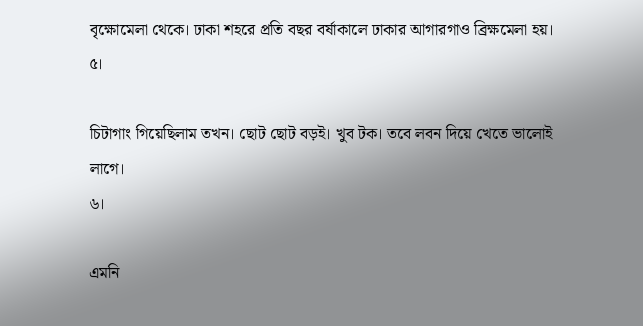বৃক্ষোমেলা থেকে। ঢাকা শহরে প্রতি বছর বর্ষাকালে ঢাকার আগারগাও ব্রিক্ষমেলা হয়।
৫।

চিটাগাং গিয়েছিলাম তখন। ছোট ছোট বড়ই। খুব টক। তবে লবন দিয়ে খেতে ভালোই লাগে।
৬।

এমনি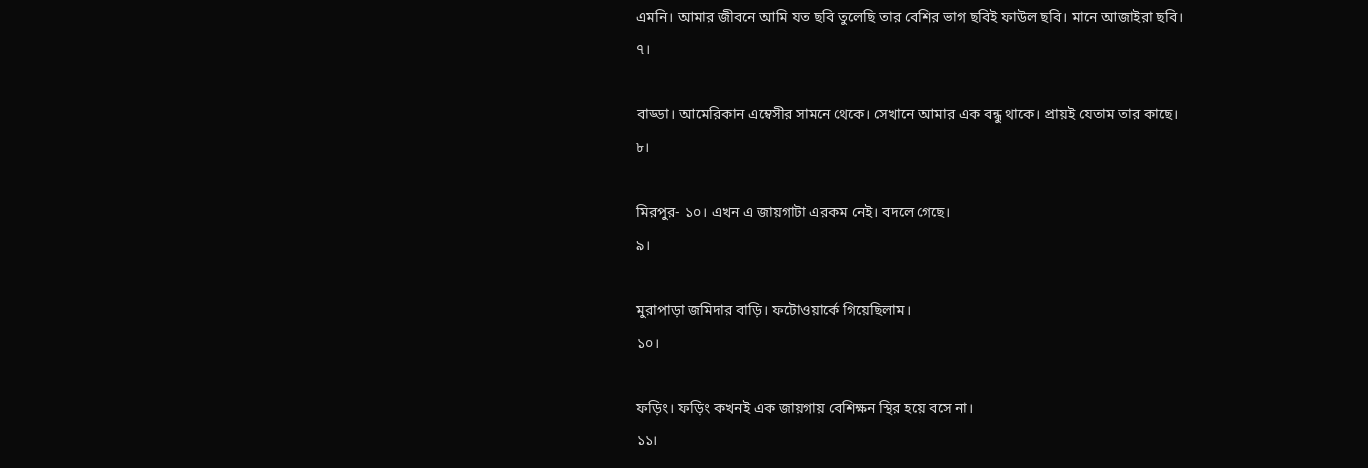এমনি। আমার জীবনে আমি যত ছবি তুলেছি তার বেশির ভাগ ছবিই ফাউল ছবি। মানে আজাইরা ছবি।
৭।

বাড্ডা। আমেরিকান এম্বেসীর সামনে থেকে। সেখানে আমার এক বন্ধু থাকে। প্রায়ই যেতাম তার কাছে।
৮।

মিরপুর- ১০। এখন এ জায়গাটা এরকম নেই। বদলে গেছে।
৯।

মুরাপাড়া জমিদার বাড়ি। ফটোওয়ার্কে গিয়েছিলাম।
১০।

ফড়িং। ফড়িং কখনই এক জায়গায় বেশিক্ষন স্থির হয়ে বসে না।
১১।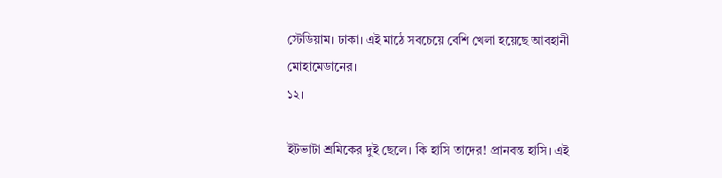স্টেডিয়াম। ঢাকা। এই মাঠে সবচেয়ে বেশি খেলা হয়েছে আবহানী মোহামেডানের।
১২।

ইটভাটা শ্রমিকের দুই ছেলে। কি হাসি তাদের! প্রানবন্ত হাসি। এই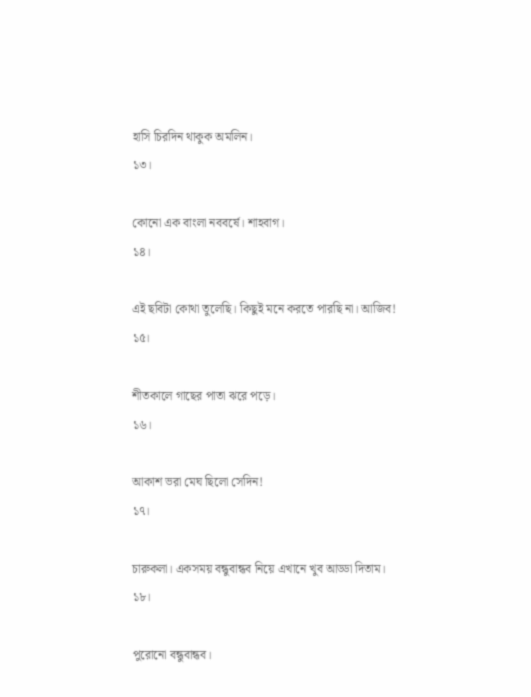হাসি চিরদিন থাকুক অমলিন।
১৩।

কোনো এক বাংলা নববর্ষে। শাহবাগ।
১৪।

এই ছবিটা কোথা তুলেছি। কিছুই মনে করতে পারছি না। আজিব!
১৫।

শীতকালে গাছের পাতা ঝরে পড়ে।
১৬।

আকাশ ভরা মেঘ ছিলো সেদিন!
১৭।

চারুকলা। একসময় বন্ধুবান্ধব নিয়ে এখানে খুব আড্ডা দিতাম।
১৮।

পুরোনো বন্ধুবান্ধব।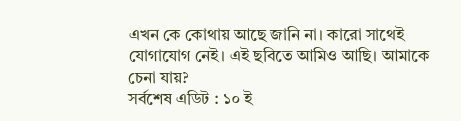এখন কে কোথায় আছে জানি না। কারো সাথেই যোগাযোগ নেই। এই ছবিতে আমিও আছি। আমাকে চেনা যায়?
সর্বশেষ এডিট : ১০ ই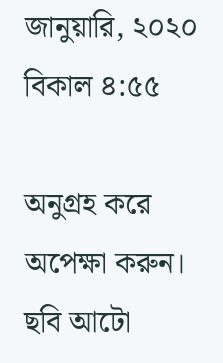জানুয়ারি, ২০২০ বিকাল ৪:৫৫

অনুগ্রহ করে অপেক্ষা করুন। ছবি আটো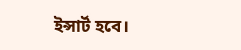ইন্সার্ট হবে।